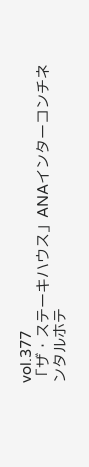vol.377
「ザ・ステーキハウス」ANAインターコンチネンタルホテ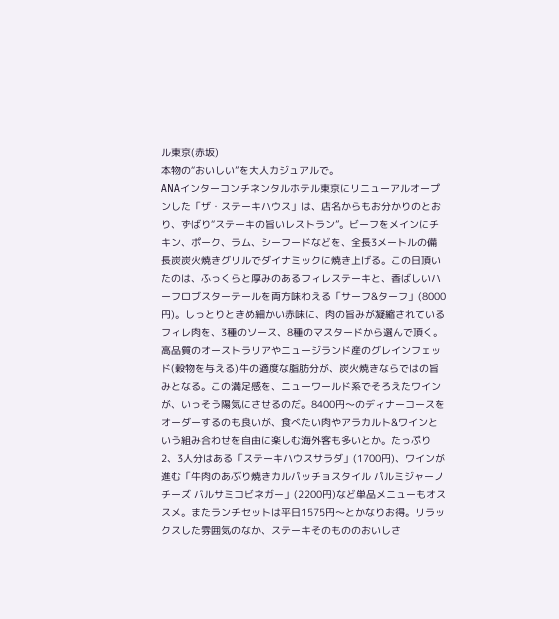ル東京(赤坂)
本物の“おいしい”を大人カジュアルで。
ANAインターコンチネンタルホテル東京にリニューアルオープンした「ザ・ステーキハウス」は、店名からもお分かりのとおり、ずばり“ステーキの旨いレストラン”。ビーフをメインにチキン、ポーク、ラム、シーフードなどを、全長3メートルの備長炭炭火焼きグリルでダイナミックに焼き上げる。この日頂いたのは、ふっくらと厚みのあるフィレステーキと、香ばしいハーフロブスターテールを両方味わえる「サーフ&ターフ」(8000円)。しっとりときめ細かい赤味に、肉の旨みが凝縮されているフィレ肉を、3種のソース、8種のマスタードから選んで頂く。高品質のオーストラリアやニュージランド産のグレインフェッド(穀物を与える)牛の適度な脂肪分が、炭火焼きならではの旨みとなる。この満足感を、ニューワールド系でそろえたワインが、いっそう陽気にさせるのだ。8400円〜のディナーコースをオーダーするのも良いが、食べたい肉やアラカルト&ワインという組み合わせを自由に楽しむ海外客も多いとか。たっぷり2、3人分はある「ステーキハウスサラダ」(1700円)、ワインが進む「牛肉のあぶり焼きカルパッチョスタイル パルミジャーノチーズ バルサミコビネガー」(2200円)など単品メニューもオススメ。またランチセットは平日1575円〜とかなりお得。リラックスした雰囲気のなか、ステーキそのもののおいしさ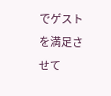でゲストを満足させて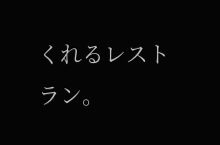くれるレストラン。